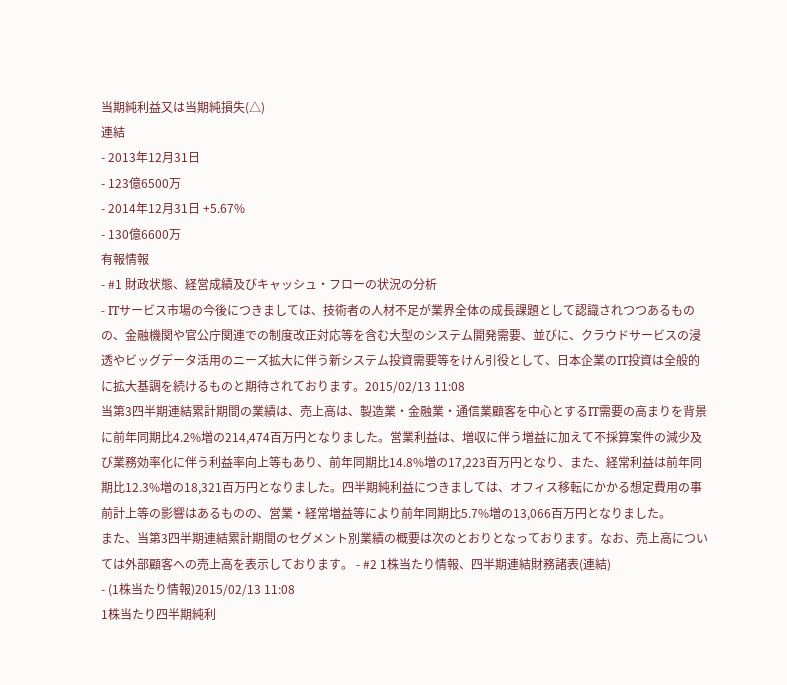当期純利益又は当期純損失(△)
連結
- 2013年12月31日
- 123億6500万
- 2014年12月31日 +5.67%
- 130億6600万
有報情報
- #1 財政状態、経営成績及びキャッシュ・フローの状況の分析
- ITサービス市場の今後につきましては、技術者の人材不足が業界全体の成長課題として認識されつつあるものの、金融機関や官公庁関連での制度改正対応等を含む大型のシステム開発需要、並びに、クラウドサービスの浸透やビッグデータ活用のニーズ拡大に伴う新システム投資需要等をけん引役として、日本企業のIT投資は全般的に拡大基調を続けるものと期待されております。2015/02/13 11:08
当第3四半期連結累計期間の業績は、売上高は、製造業・金融業・通信業顧客を中心とするIT需要の高まりを背景に前年同期比4.2%増の214,474百万円となりました。営業利益は、増収に伴う増益に加えて不採算案件の減少及び業務効率化に伴う利益率向上等もあり、前年同期比14.8%増の17,223百万円となり、また、経常利益は前年同期比12.3%増の18,321百万円となりました。四半期純利益につきましては、オフィス移転にかかる想定費用の事前計上等の影響はあるものの、営業・経常増益等により前年同期比5.7%増の13,066百万円となりました。
また、当第3四半期連結累計期間のセグメント別業績の概要は次のとおりとなっております。なお、売上高については外部顧客への売上高を表示しております。 - #2 1株当たり情報、四半期連結財務諸表(連結)
- (1株当たり情報)2015/02/13 11:08
1株当たり四半期純利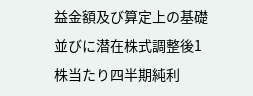益金額及び算定上の基礎並びに潜在株式調整後1株当たり四半期純利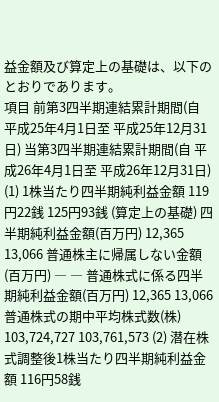益金額及び算定上の基礎は、以下のとおりであります。
項目 前第3四半期連結累計期間(自 平成25年4月1日至 平成25年12月31日) 当第3四半期連結累計期間(自 平成26年4月1日至 平成26年12月31日) (1) 1株当たり四半期純利益金額 119円22銭 125円93銭 (算定上の基礎) 四半期純利益金額(百万円) 12,365 13,066 普通株主に帰属しない金額(百万円) ― ― 普通株式に係る四半期純利益金額(百万円) 12,365 13,066 普通株式の期中平均株式数(株) 103,724,727 103,761,573 (2) 潜在株式調整後1株当たり四半期純利益金額 116円58銭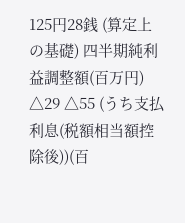125円28銭 (算定上の基礎) 四半期純利益調整額(百万円) △29 △55 (うち支払利息(税額相当額控除後))(百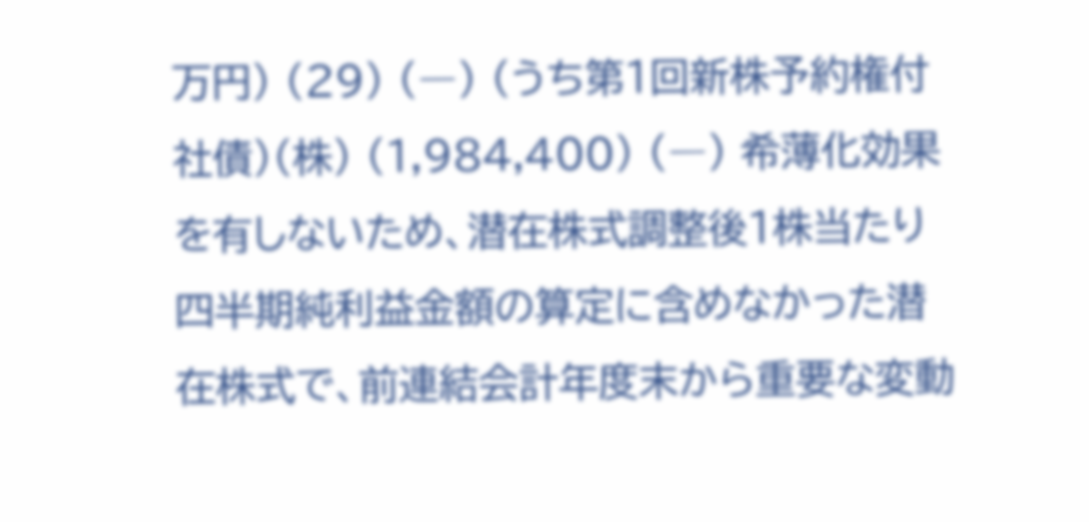万円) (29) (―) (うち第1回新株予約権付社債)(株) (1,984,400) (―) 希薄化効果を有しないため、潜在株式調整後1株当たり四半期純利益金額の算定に含めなかった潜在株式で、前連結会計年度末から重要な変動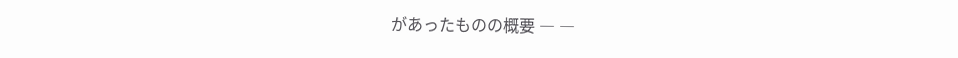があったものの概要 ― ―